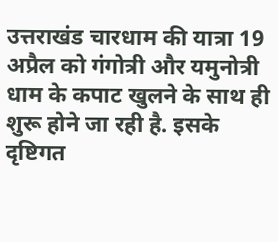उत्तराखंड चारधाम की यात्रा 19 अप्रैल को गंगोत्री और यमुनोत्री धाम के कपाट खुलने के साथ ही शुरू होने जा रही है. इसके दृष्टिगत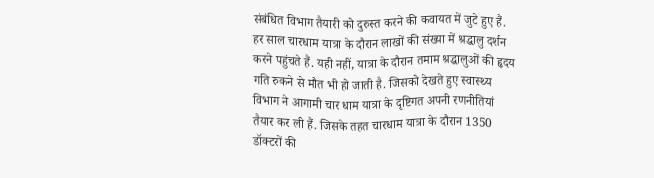संबंधित विभाग तैयारी को दुरुस्त करने की कवायत में जुटे हुए हैं. हर साल चारधाम यात्रा के दौरान लाखों की संख्या में श्रद्धालु दर्शन करने पहुंचते हैं. यही नहीं, यात्रा के दौरान तमाम श्रद्धालुओं की हृदय गति रुकने से मौत भी हो जाती है. जिसको देखते हुए स्वास्थ्य विभाग ने आगामी चार धाम यात्रा के दृष्टिगत अपनी रणनीतियां तैयार कर ली हैं. जिसके तहत चारधाम यात्रा के दौरान 1350 डॉक्टरों की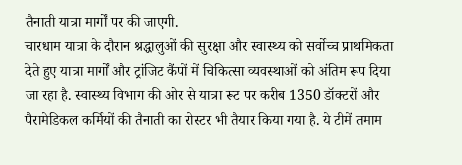तैनाती यात्रा मार्गों पर की जाएगी.
चारधाम यात्रा के दौरान श्रद्धालुओं की सुरक्षा और स्वास्थ्य को सर्वोच्च प्राथमिकता देते हुए यात्रा मार्गों और ट्रांजिट कैंपों में चिकित्सा व्यवस्थाओं को अंतिम रूप दिया जा रहा है. स्वास्थ्य विभाग की ओर से यात्रा रूट पर करीब 1350 डॉक्टरों और पैरामेडिकल कर्मियों की तैनाती का रोस्टर भी तैयार किया गया है. ये टीमें तमाम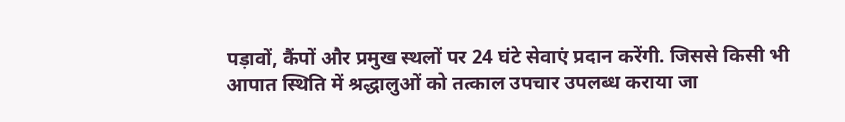पड़ावों, कैंपों और प्रमुख स्थलों पर 24 घंटे सेवाएं प्रदान करेंगी. जिससे किसी भी आपात स्थिति में श्रद्धालुओं को तत्काल उपचार उपलब्ध कराया जा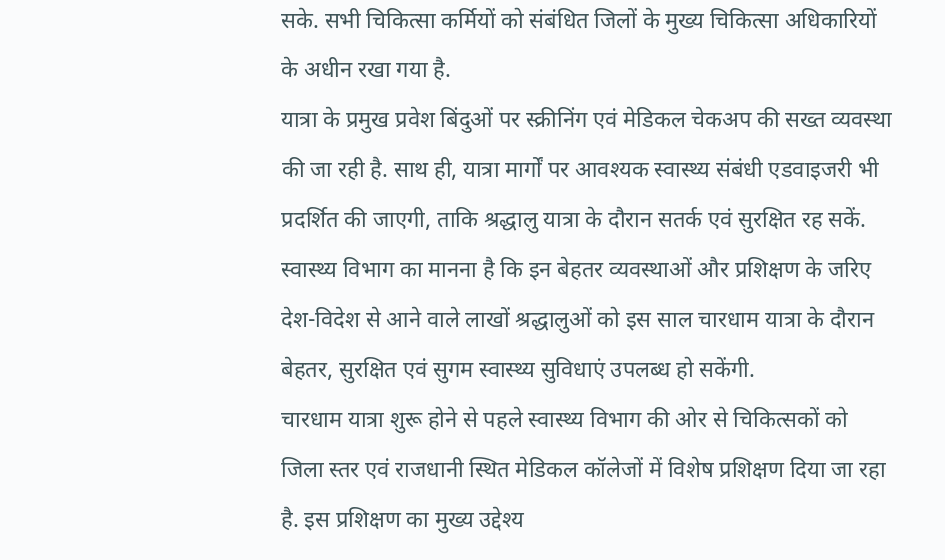सके. सभी चिकित्सा कर्मियों को संबंधित जिलों के मुख्य चिकित्सा अधिकारियों के अधीन रखा गया है.
यात्रा के प्रमुख प्रवेश बिंदुओं पर स्क्रीनिंग एवं मेडिकल चेकअप की सख्त व्यवस्था की जा रही है. साथ ही, यात्रा मार्गों पर आवश्यक स्वास्थ्य संबंधी एडवाइजरी भी प्रदर्शित की जाएगी, ताकि श्रद्धालु यात्रा के दौरान सतर्क एवं सुरक्षित रह सकें. स्वास्थ्य विभाग का मानना है कि इन बेहतर व्यवस्थाओं और प्रशिक्षण के जरिए देश-विदेश से आने वाले लाखों श्रद्धालुओं को इस साल चारधाम यात्रा के दौरान बेहतर, सुरक्षित एवं सुगम स्वास्थ्य सुविधाएं उपलब्ध हो सकेंगी.
चारधाम यात्रा शुरू होने से पहले स्वास्थ्य विभाग की ओर से चिकित्सकों को जिला स्तर एवं राजधानी स्थित मेडिकल कॉलेजों में विशेष प्रशिक्षण दिया जा रहा है. इस प्रशिक्षण का मुख्य उद्देश्य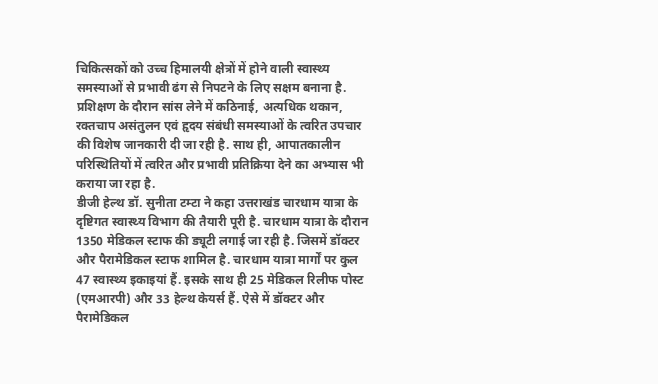चिकित्सकों को उच्च हिमालयी क्षेत्रों में होने वाली स्वास्थ्य समस्याओं से प्रभावी ढंग से निपटने के लिए सक्षम बनाना है. प्रशिक्षण के दौरान सांस लेने में कठिनाई, अत्यधिक थकान, रक्तचाप असंतुलन एवं हृदय संबंधी समस्याओं के त्वरित उपचार की विशेष जानकारी दी जा रही है. साथ ही, आपातकालीन परिस्थितियों में त्वरित और प्रभावी प्रतिक्रिया देने का अभ्यास भी कराया जा रहा है.
डीजी हेल्थ डॉ. सुनीता टम्टा ने कहा उत्तराखंड चारधाम यात्रा के दृष्टिगत स्वास्थ्य विभाग की तैयारी पूरी है. चारधाम यात्रा के दौरान 1350 मेडिकल स्टाफ की ड्यूटी लगाई जा रही है. जिसमें डॉक्टर और पैरामेडिकल स्टाफ शामिल है. चारधाम यात्रा मार्गों पर कुल 47 स्वास्थ्य इकाइयां हैं. इसके साथ ही 25 मेडिकल रिलीफ पोस्ट (एमआरपी) और 33 हेल्थ केयर्स हैं. ऐसे में डॉक्टर और पैरामेडिकल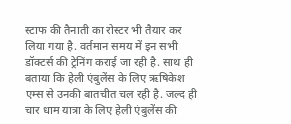स्टाफ की तैनाती का रोस्टर भी तैयार कर लिया गया है. वर्तमान समय में इन सभी डॉक्टर्स की ट्रेनिंग कराई जा रही है. साथ ही बताया कि हेली एंबुलेंस के लिए ऋषिकेश एम्स से उनकी बातचीत चल रही है. जल्द ही चार धाम यात्रा के लिए हेली एंबुलेंस की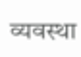व्यवस्था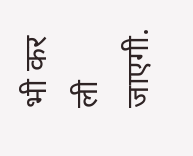भी कर ली जाएगी.